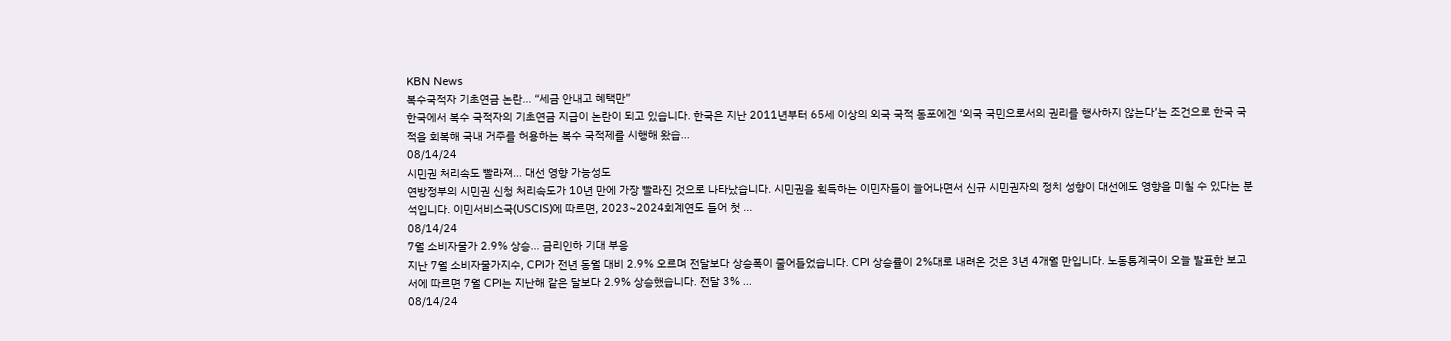KBN News
복수국적자 기초연금 논란… “세금 안내고 혜택만”
한국에서 복수 국적자의 기초연금 지급이 논란이 되고 있습니다. 한국은 지난 2011년부터 65세 이상의 외국 국적 동포에겐 ‘외국 국민으로서의 권리를 행사하지 않는다’는 조건으로 한국 국적을 회복해 국내 거주를 허용하는 복수 국적제를 시행해 왔습...
08/14/24
시민권 처리속도 빨라져… 대선 영향 가능성도
연방정부의 시민권 신청 처리속도가 10년 만에 가장 빨라진 것으로 나타났습니다. 시민권을 획득하는 이민자들이 늘어나면서 신규 시민권자의 정치 성향이 대선에도 영향을 미칠 수 있다는 분석입니다. 이민서비스국(USCIS)에 따르면, 2023~2024회계연도 들어 첫 ...
08/14/24
7월 소비자물가 2.9% 상승… 금리인하 기대 부응
지난 7월 소비자물가지수, CPI가 전년 동월 대비 2.9% 오르며 전달보다 상승폭이 줄어들었습니다. CPI 상승률이 2%대로 내려온 것은 3년 4개월 만입니다. 노동통계국이 오늘 발표한 보고서에 따르면 7월 CPI는 지난해 같은 달보다 2.9% 상승했습니다. 전달 3% ...
08/14/24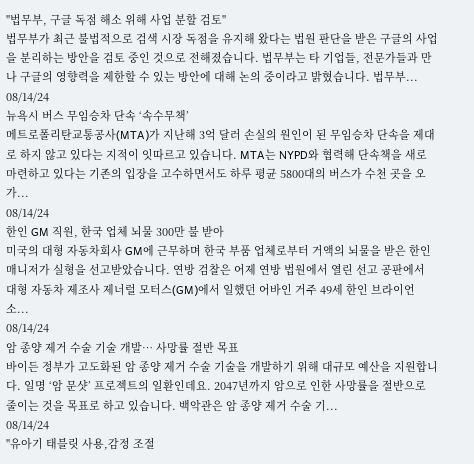"법무부, 구글 독점 해소 위해 사업 분할 검토"
법무부가 최근 불법적으로 검색 시장 독점을 유지해 왔다는 법원 판단을 받은 구글의 사업을 분리하는 방안을 검토 중인 것으로 전해졌습니다. 법무부는 타 기업들, 전문가들과 만나 구글의 영향력을 제한할 수 있는 방안에 대해 논의 중이라고 밝혔습니다. 법무부...
08/14/24
뉴욕시 버스 무임승차 단속 ‘속수무책’
메트로폴리탄교통공사(MTA)가 지난해 3억 달러 손실의 원인이 된 무임승차 단속을 제대로 하지 않고 있다는 지적이 잇따르고 있습니다. MTA는 NYPD와 협력해 단속책을 새로 마련하고 있다는 기존의 입장을 고수하면서도 하루 평균 5800대의 버스가 수천 곳을 오가...
08/14/24
한인 GM 직원, 한국 업체 뇌물 300만 불 받아
미국의 대형 자동차회사 GM에 근무하며 한국 부품 업체로부터 거액의 뇌물을 받은 한인 매니저가 실형을 선고받았습니다. 연방 검찰은 어제 연방 법원에서 열린 선고 공판에서 대형 자동차 제조사 제너럴 모터스(GM)에서 일했던 어바인 거주 49세 한인 브라이언 소...
08/14/24
암 종양 제거 수술 기술 개발… 사망률 절반 목표
바이든 정부가 고도화된 암 종양 제거 수술 기술을 개발하기 위해 대규모 예산을 지원합니다. 일명 ‘암 문샷’ 프로젝트의 일환인데요. 2047년까지 암으로 인한 사망률을 절반으로 줄이는 것을 목표로 하고 있습니다. 백악관은 암 종양 제거 수술 기...
08/14/24
"유아기 태블릿 사용,감정 조절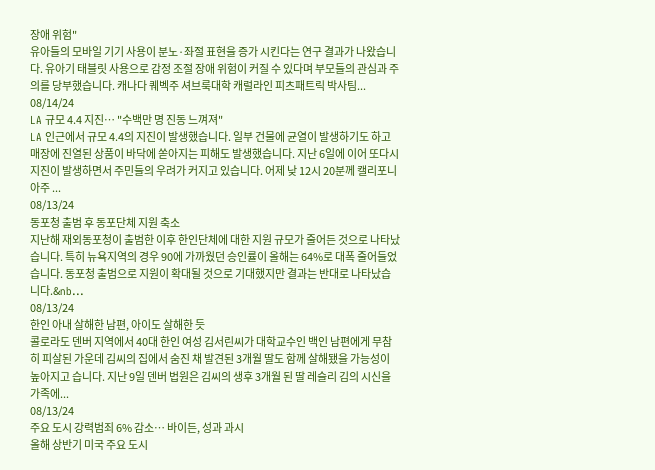장애 위험"
유아들의 모바일 기기 사용이 분노·좌절 표현을 증가 시킨다는 연구 결과가 나왔습니다. 유아기 태블릿 사용으로 감정 조절 장애 위험이 커질 수 있다며 부모들의 관심과 주의를 당부했습니다. 캐나다 퀘벡주 셔브룩대학 캐럴라인 피츠패트릭 박사팀...
08/14/24
LA 규모 4.4 지진… "수백만 명 진동 느껴져"
LA 인근에서 규모 4.4의 지진이 발생했습니다. 일부 건물에 균열이 발생하기도 하고 매장에 진열된 상품이 바닥에 쏟아지는 피해도 발생했습니다. 지난 6일에 이어 또다시 지진이 발생하면서 주민들의 우려가 커지고 있습니다. 어제 낮 12시 20분께 캘리포니아주 ...
08/13/24
동포청 출범 후 동포단체 지원 축소
지난해 재외동포청이 출범한 이후 한인단체에 대한 지원 규모가 줄어든 것으로 나타났습니다. 특히 뉴욕지역의 경우 90에 가까웠던 승인률이 올해는 64%로 대폭 줄어들었습니다. 동포청 출범으로 지원이 확대될 것으로 기대했지만 결과는 반대로 나타났습니다.&nb...
08/13/24
한인 아내 살해한 남편, 아이도 살해한 듯
콜로라도 덴버 지역에서 40대 한인 여성 김서린씨가 대학교수인 백인 남편에게 무참히 피살된 가운데 김씨의 집에서 숨진 채 발견된 3개월 딸도 함께 살해됐을 가능성이 높아지고 습니다. 지난 9일 덴버 법원은 김씨의 생후 3개월 된 딸 레슬리 김의 시신을 가족에...
08/13/24
주요 도시 강력범죄 6% 감소… 바이든, 성과 과시
올해 상반기 미국 주요 도시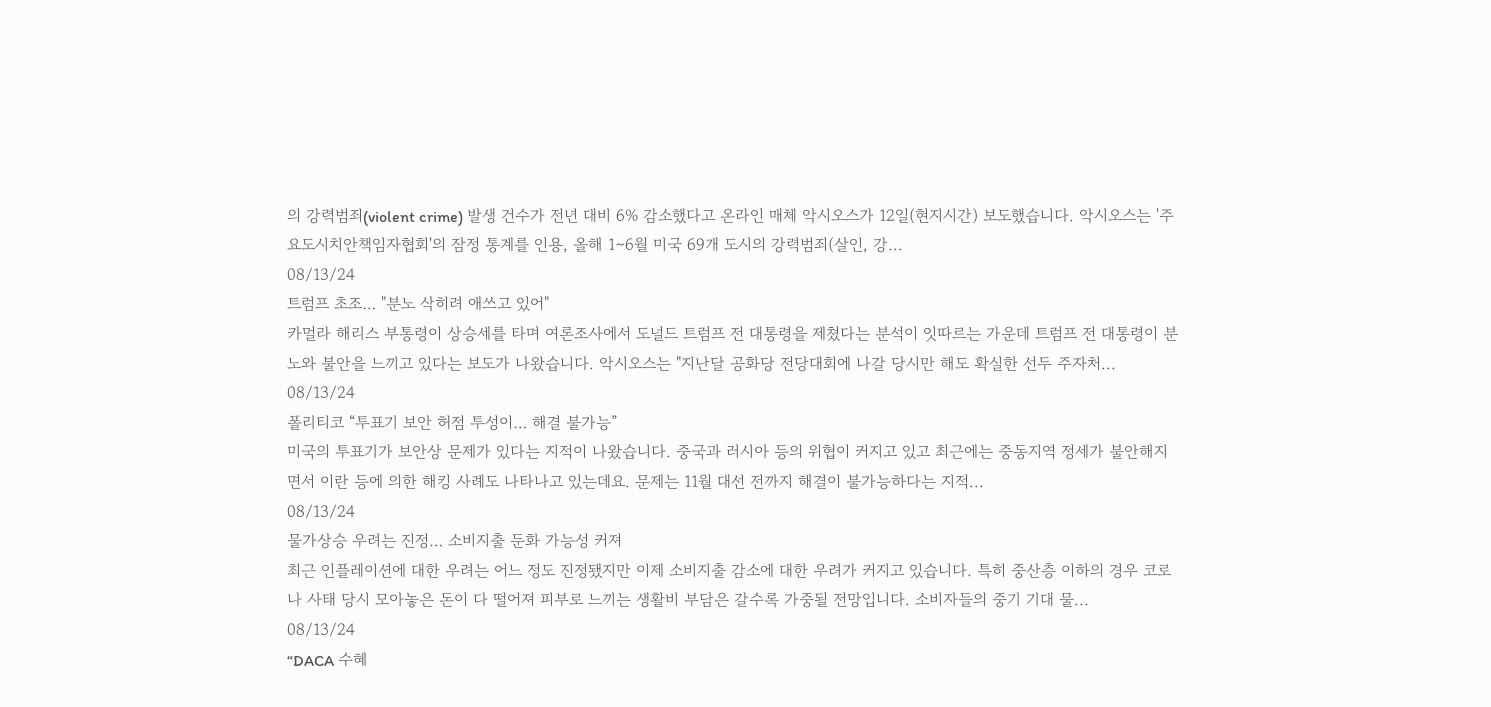의 강력범죄(violent crime) 발생 건수가 전년 대비 6% 감소했다고 온라인 매체 악시오스가 12일(현지시간) 보도했습니다. 악시오스는 '주요도시치안책임자협회'의 잠정 통계를 인용, 올해 1∼6월 미국 69개 도시의 강력범죄(살인, 강...
08/13/24
트럼프 초조… "분노 삭히려 애쓰고 있어"
카멀라 해리스 부통령이 상승세를 타며 여론조사에서 도널드 트럼프 전 대통령을 제쳤다는 분석이 잇따르는 가운데 트럼프 전 대통령이 분노와 불안을 느끼고 있다는 보도가 나왔습니다. 악시오스는 "지난달 공화당 전당대회에 나갈 당시만 해도 확실한 선두 주자처...
08/13/24
폴리티코 “투표기 보안 허점 투성이… 해결 불가능”
미국의 투표기가 보안상 문제가 있다는 지적이 나왔습니다. 중국과 러시아 등의 위협이 커지고 있고 최근에는 중동지역 정세가 불안해지면서 이란 등에 의한 해킹 사례도 나타나고 있는데요. 문제는 11월 대선 전까지 해결이 불가능하다는 지적...
08/13/24
물가상승 우려는 진정… 소비지출 둔화 가능성 커져
최근 인플레이션에 대한 우려는 어느 정도 진정됐지만 이제 소비지출 감소에 대한 우려가 커지고 있습니다. 특히 중산층 이하의 경우 코로나 사태 당시 모아놓은 돈이 다 떨어져 피부로 느끼는 생활비 부담은 갈수록 가중될 전망입니다. 소비자들의 중기 기대 물...
08/13/24
“DACA 수혜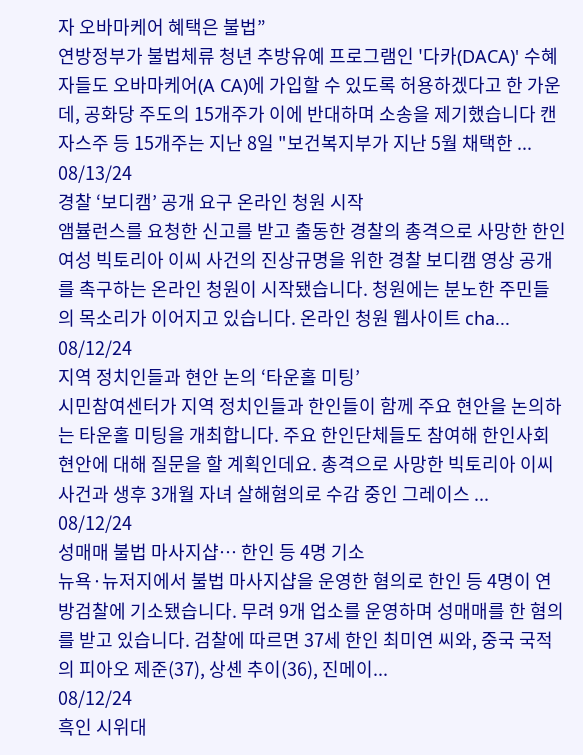자 오바마케어 혜택은 불법”
연방정부가 불법체류 청년 추방유예 프로그램인 '다카(DACA)' 수혜자들도 오바마케어(A CA)에 가입할 수 있도록 허용하겠다고 한 가운데, 공화당 주도의 15개주가 이에 반대하며 소송을 제기했습니다 캔자스주 등 15개주는 지난 8일 "보건복지부가 지난 5월 채택한 ...
08/13/24
경찰 ‘보디캠’ 공개 요구 온라인 청원 시작
앰뷸런스를 요청한 신고를 받고 출동한 경찰의 총격으로 사망한 한인 여성 빅토리아 이씨 사건의 진상규명을 위한 경찰 보디캠 영상 공개를 촉구하는 온라인 청원이 시작됐습니다. 청원에는 분노한 주민들의 목소리가 이어지고 있습니다. 온라인 청원 웹사이트 cha...
08/12/24
지역 정치인들과 현안 논의 ‘타운홀 미팅’
시민참여센터가 지역 정치인들과 한인들이 함께 주요 현안을 논의하는 타운홀 미팅을 개최합니다. 주요 한인단체들도 참여해 한인사회 현안에 대해 질문을 할 계획인데요. 총격으로 사망한 빅토리아 이씨 사건과 생후 3개월 자녀 살해혐의로 수감 중인 그레이스 ...
08/12/24
성매매 불법 마사지샵… 한인 등 4명 기소
뉴욕·뉴저지에서 불법 마사지샵을 운영한 혐의로 한인 등 4명이 연방검찰에 기소됐습니다. 무려 9개 업소를 운영하며 성매매를 한 혐의를 받고 있습니다. 검찰에 따르면 37세 한인 최미연 씨와, 중국 국적의 피아오 제준(37), 상셴 추이(36), 진메이...
08/12/24
흑인 시위대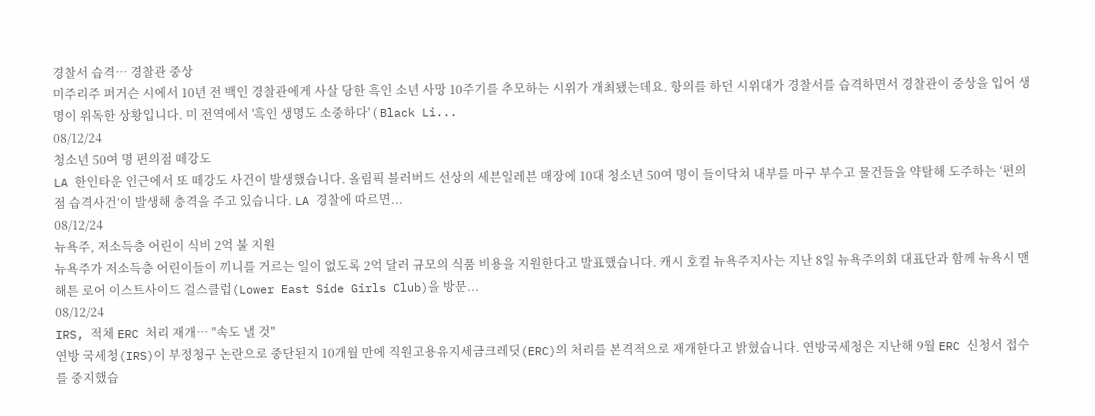경찰서 습격… 경찰관 중상
미주리주 퍼거슨 시에서 10년 전 백인 경찰관에게 사살 당한 흑인 소년 사망 10주기를 추모하는 시위가 개최됐는데요. 항의를 하던 시위대가 경찰서를 습격하면서 경찰관이 중상을 입어 생명이 위독한 상황입니다. 미 전역에서 '흑인 생명도 소중하다' ( Black Li...
08/12/24
청소년 50여 명 편의점 떼강도
LA 한인타운 인근에서 또 떼강도 사건이 발생했습니다. 올림픽 블러버드 선상의 세븐일레븐 매장에 10대 청소년 50여 명이 들이닥쳐 내부를 마구 부수고 물건들을 약탈해 도주하는 ‘편의점 습격사건’이 발생해 충격을 주고 있습니다. LA 경찰에 따르면...
08/12/24
뉴욕주, 저소득층 어린이 식비 2억 불 지원
뉴욕주가 저소득층 어린이들이 끼니를 거르는 일이 없도록 2억 달러 규모의 식품 비용을 지원한다고 발표했습니다. 캐시 호컬 뉴욕주지사는 지난 8일 뉴욕주의회 대표단과 함께 뉴욕시 맨해튼 로어 이스트사이드 걸스클럽(Lower East Side Girls Club)을 방문...
08/12/24
IRS, 적체 ERC 처리 재개… "속도 낼 것"
연방 국세청(IRS)이 부정청구 논란으로 중단된지 10개월 만에 직원고용유지세금크레딧(ERC)의 처리를 본격적으로 재개한다고 밝혔습니다. 연방국세청은 지난해 9월 ERC 신청서 접수를 중지했습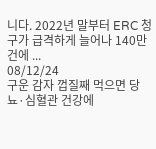니다. 2022년 말부터 ERC 청구가 급격하게 늘어나 140만 건에 ...
08/12/24
구운 감자 껍질째 먹으면 당뇨·심혈관 건강에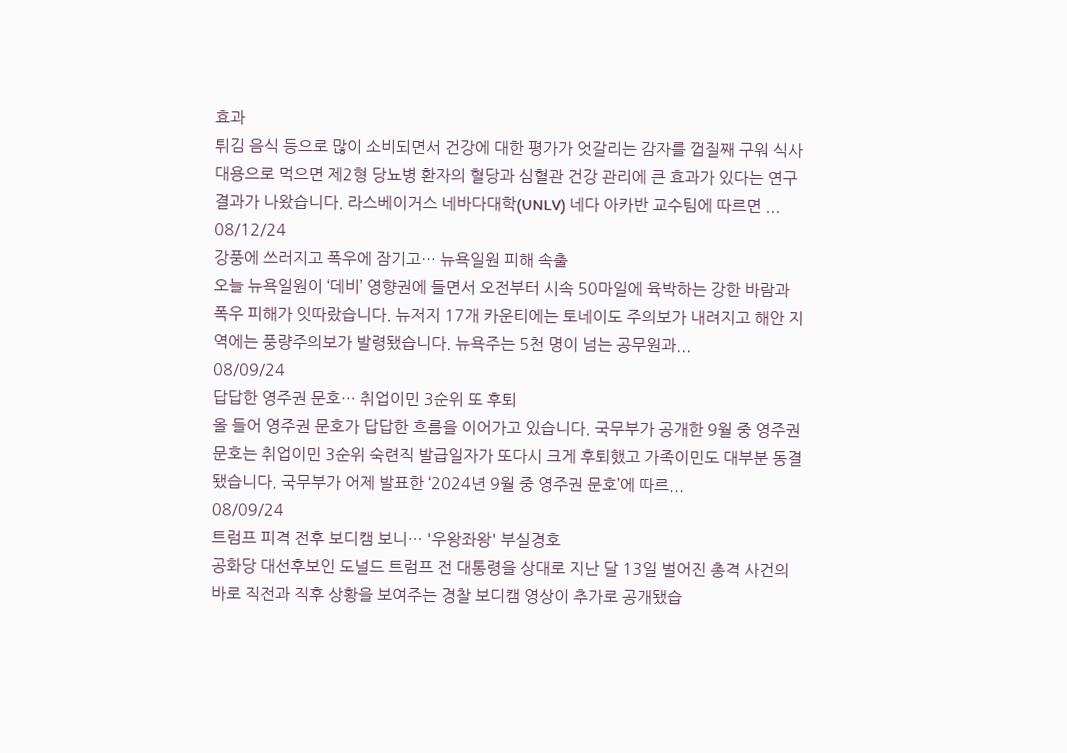효과
튀김 음식 등으로 많이 소비되면서 건강에 대한 평가가 엇갈리는 감자를 껍질째 구워 식사 대용으로 먹으면 제2형 당뇨병 환자의 혈당과 심혈관 건강 관리에 큰 효과가 있다는 연구 결과가 나왔습니다. 라스베이거스 네바다대학(UNLV) 네다 아카반 교수팀에 따르면 ...
08/12/24
강풍에 쓰러지고 폭우에 잠기고… 뉴욕일원 피해 속출
오늘 뉴욕일원이 ‘데비’ 영향권에 들면서 오전부터 시속 50마일에 육박하는 강한 바람과 폭우 피해가 잇따랐습니다. 뉴저지 17개 카운티에는 토네이도 주의보가 내려지고 해안 지역에는 풍량주의보가 발령됐습니다. 뉴욕주는 5천 명이 넘는 공무원과...
08/09/24
답답한 영주권 문호… 취업이민 3순위 또 후퇴
올 들어 영주권 문호가 답답한 흐름을 이어가고 있습니다. 국무부가 공개한 9월 중 영주권 문호는 취업이민 3순위 숙련직 발급일자가 또다시 크게 후퇴했고 가족이민도 대부분 동결됐습니다. 국무부가 어제 발표한 ‘2024년 9월 중 영주권 문호’에 따르...
08/09/24
트럼프 피격 전후 보디캠 보니… '우왕좌왕' 부실경호
공화당 대선후보인 도널드 트럼프 전 대통령을 상대로 지난 달 13일 벌어진 총격 사건의 바로 직전과 직후 상황을 보여주는 경찰 보디캠 영상이 추가로 공개됐습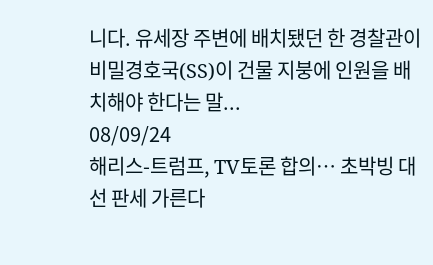니다. 유세장 주변에 배치됐던 한 경찰관이 비밀경호국(SS)이 건물 지붕에 인원을 배치해야 한다는 말...
08/09/24
해리스-트럼프, TV토론 합의… 초박빙 대선 판세 가른다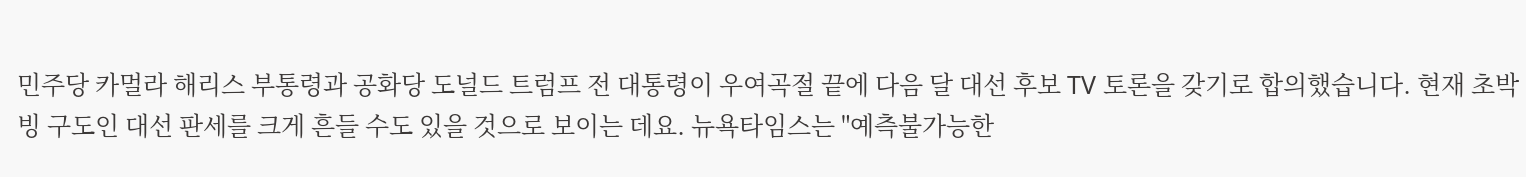민주당 카멀라 해리스 부통령과 공화당 도널드 트럼프 전 대통령이 우여곡절 끝에 다음 달 대선 후보 TV 토론을 갖기로 합의했습니다. 현재 초박빙 구도인 대선 판세를 크게 흔들 수도 있을 것으로 보이는 데요. 뉴욕타임스는 "예측불가능한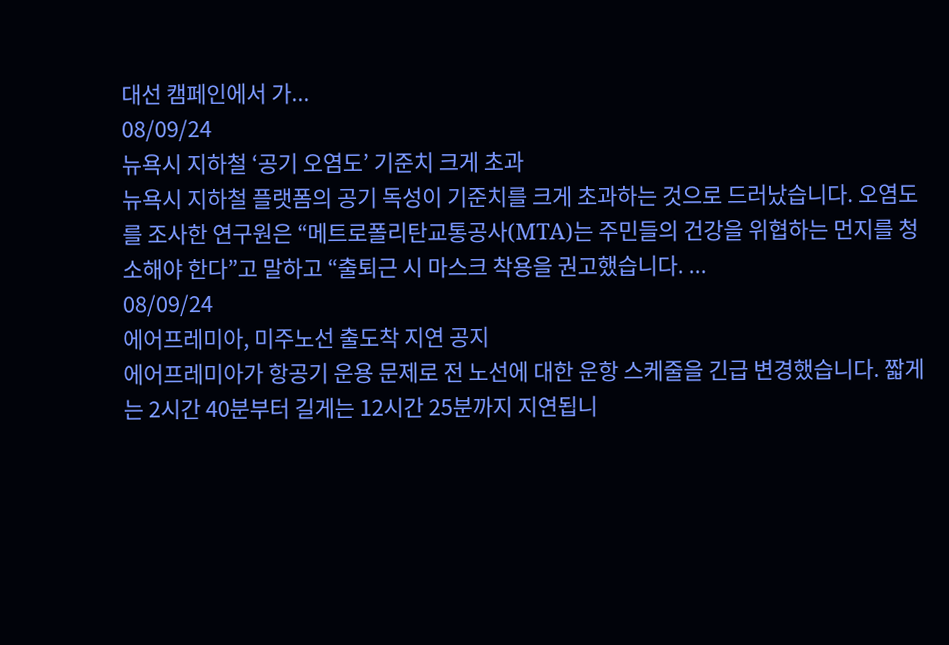대선 캠페인에서 가...
08/09/24
뉴욕시 지하철 ‘공기 오염도’ 기준치 크게 초과
뉴욕시 지하철 플랫폼의 공기 독성이 기준치를 크게 초과하는 것으로 드러났습니다. 오염도를 조사한 연구원은 “메트로폴리탄교통공사(MTA)는 주민들의 건강을 위협하는 먼지를 청소해야 한다”고 말하고 “출퇴근 시 마스크 착용을 권고했습니다. ...
08/09/24
에어프레미아, 미주노선 출도착 지연 공지
에어프레미아가 항공기 운용 문제로 전 노선에 대한 운항 스케줄을 긴급 변경했습니다. 짧게는 2시간 40분부터 길게는 12시간 25분까지 지연됩니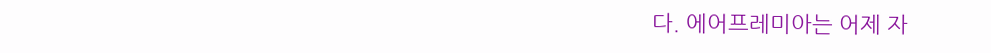다. 에어프레미아는 어제 자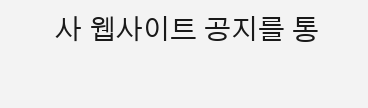사 웹사이트 공지를 통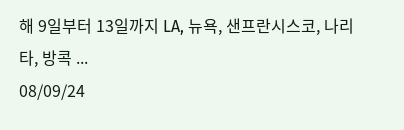해 9일부터 13일까지 LA, 뉴욕, 샌프란시스코, 나리타, 방콕 ...
08/09/24